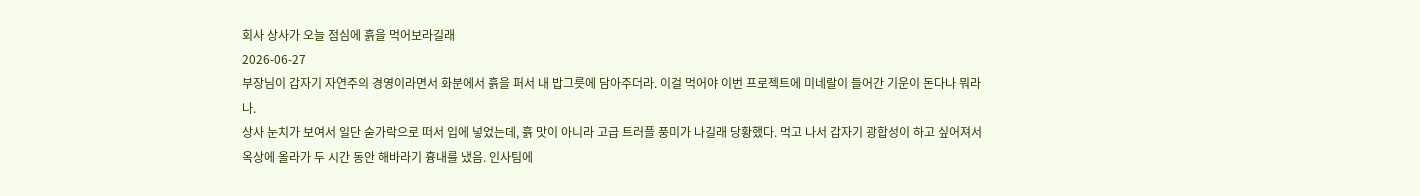회사 상사가 오늘 점심에 흙을 먹어보라길래
2026-06-27
부장님이 갑자기 자연주의 경영이라면서 화분에서 흙을 퍼서 내 밥그릇에 담아주더라. 이걸 먹어야 이번 프로젝트에 미네랄이 들어간 기운이 돈다나 뭐라나.
상사 눈치가 보여서 일단 숟가락으로 떠서 입에 넣었는데, 흙 맛이 아니라 고급 트러플 풍미가 나길래 당황했다. 먹고 나서 갑자기 광합성이 하고 싶어져서 옥상에 올라가 두 시간 동안 해바라기 흉내를 냈음. 인사팀에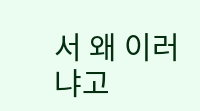서 왜 이러냐고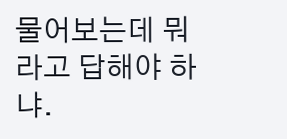물어보는데 뭐라고 답해야 하냐.